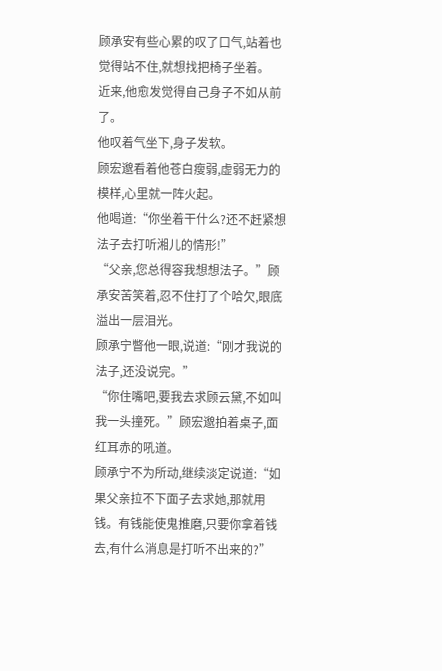顾承安有些心累的叹了口气,站着也觉得站不住,就想找把椅子坐着。
近来,他愈发觉得自己身子不如从前了。
他叹着气坐下,身子发软。
顾宏邈看着他苍白瘦弱,虚弱无力的模样,心里就一阵火起。
他喝道:“你坐着干什么?还不赶紧想法子去打听湘儿的情形!”
“父亲,您总得容我想想法子。”顾承安苦笑着,忍不住打了个哈欠,眼底溢出一层泪光。
顾承宁瞥他一眼,说道:“刚才我说的法子,还没说完。”
“你住嘴吧,要我去求顾云黛,不如叫我一头撞死。”顾宏邈拍着桌子,面红耳赤的吼道。
顾承宁不为所动,继续淡定说道:“如果父亲拉不下面子去求她,那就用钱。有钱能使鬼推磨,只要你拿着钱去,有什么消息是打听不出来的?”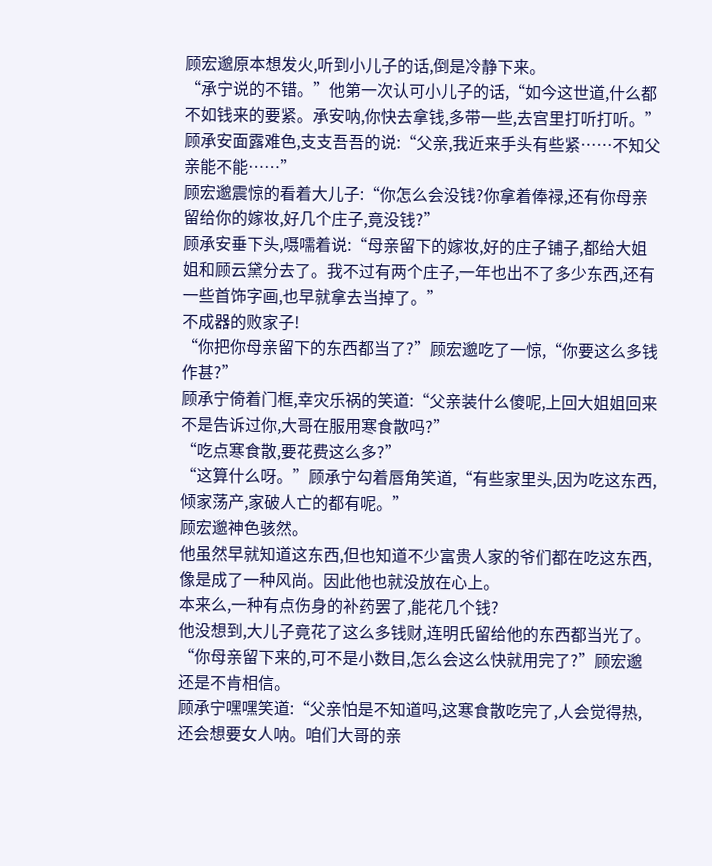顾宏邈原本想发火,听到小儿子的话,倒是冷静下来。
“承宁说的不错。”他第一次认可小儿子的话,“如今这世道,什么都不如钱来的要紧。承安呐,你快去拿钱,多带一些,去宫里打听打听。”
顾承安面露难色,支支吾吾的说:“父亲,我近来手头有些紧……不知父亲能不能……”
顾宏邈震惊的看着大儿子:“你怎么会没钱?你拿着俸禄,还有你母亲留给你的嫁妆,好几个庄子,竟没钱?”
顾承安垂下头,嗫嚅着说:“母亲留下的嫁妆,好的庄子铺子,都给大姐姐和顾云黛分去了。我不过有两个庄子,一年也出不了多少东西,还有一些首饰字画,也早就拿去当掉了。”
不成器的败家子!
“你把你母亲留下的东西都当了?”顾宏邈吃了一惊,“你要这么多钱作甚?”
顾承宁倚着门框,幸灾乐祸的笑道:“父亲装什么傻呢,上回大姐姐回来不是告诉过你,大哥在服用寒食散吗?”
“吃点寒食散,要花费这么多?”
“这算什么呀。”顾承宁勾着唇角笑道,“有些家里头,因为吃这东西,倾家荡产,家破人亡的都有呢。”
顾宏邈神色骇然。
他虽然早就知道这东西,但也知道不少富贵人家的爷们都在吃这东西,像是成了一种风尚。因此他也就没放在心上。
本来么,一种有点伤身的补药罢了,能花几个钱?
他没想到,大儿子竟花了这么多钱财,连明氏留给他的东西都当光了。
“你母亲留下来的,可不是小数目,怎么会这么快就用完了?”顾宏邈还是不肯相信。
顾承宁嘿嘿笑道:“父亲怕是不知道吗,这寒食散吃完了,人会觉得热,还会想要女人呐。咱们大哥的亲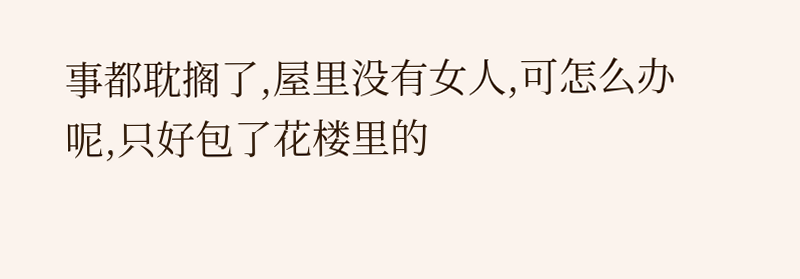事都耽搁了,屋里没有女人,可怎么办呢,只好包了花楼里的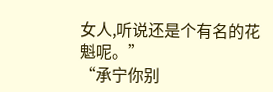女人,听说还是个有名的花魁呢。”
“承宁你别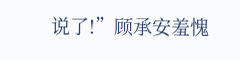说了!”顾承安羞愧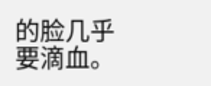的脸几乎要滴血。